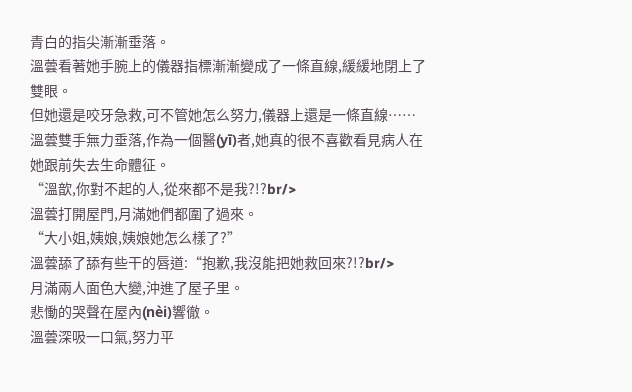青白的指尖漸漸垂落。
溫蕓看著她手腕上的儀器指標漸漸變成了一條直線,緩緩地閉上了雙眼。
但她還是咬牙急救,可不管她怎么努力,儀器上還是一條直線……
溫蕓雙手無力垂落,作為一個醫(yī)者,她真的很不喜歡看見病人在她跟前失去生命體征。
“溫歆,你對不起的人,從來都不是我?!?br/>
溫蕓打開屋門,月滿她們都圍了過來。
“大小姐,姨娘,姨娘她怎么樣了?”
溫蕓舔了舔有些干的唇道:“抱歉,我沒能把她救回來?!?br/>
月滿兩人面色大變,沖進了屋子里。
悲慟的哭聲在屋內(nèi)響徹。
溫蕓深吸一口氣,努力平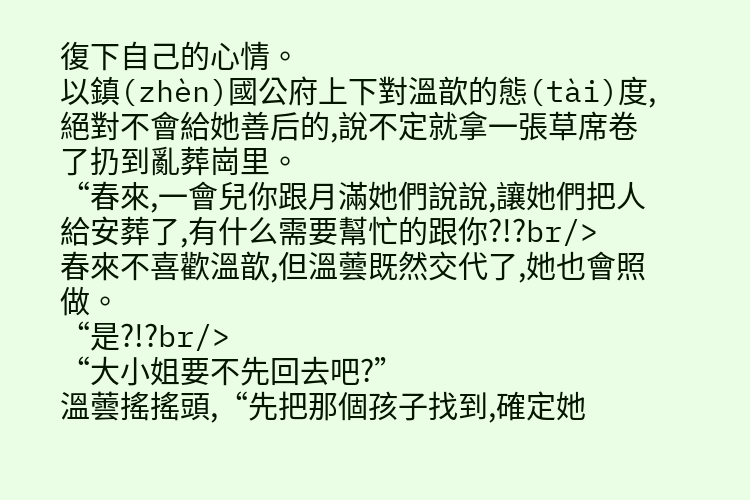復下自己的心情。
以鎮(zhèn)國公府上下對溫歆的態(tài)度,絕對不會給她善后的,說不定就拿一張草席卷了扔到亂葬崗里。
“春來,一會兒你跟月滿她們說說,讓她們把人給安葬了,有什么需要幫忙的跟你?!?br/>
春來不喜歡溫歆,但溫蕓既然交代了,她也會照做。
“是?!?br/>
“大小姐要不先回去吧?”
溫蕓搖搖頭,“先把那個孩子找到,確定她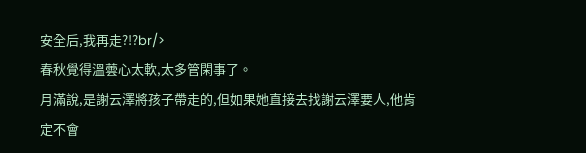安全后,我再走?!?br/>
春秋覺得溫蕓心太軟,太多管閑事了。
月滿說,是謝云澤將孩子帶走的,但如果她直接去找謝云澤要人,他肯定不會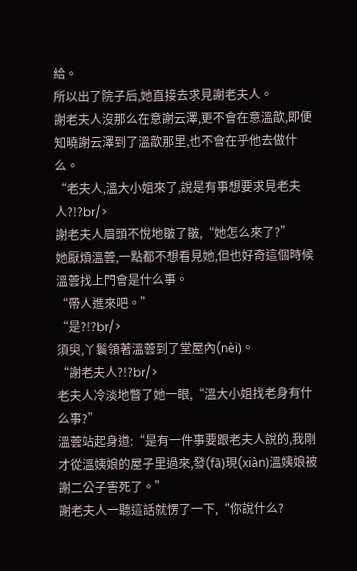給。
所以出了院子后,她直接去求見謝老夫人。
謝老夫人沒那么在意謝云澤,更不會在意溫歆,即便知曉謝云澤到了溫歆那里,也不會在乎他去做什么。
“老夫人,溫大小姐來了,說是有事想要求見老夫人?!?br/>
謝老夫人眉頭不悅地皺了皺,“她怎么來了?”
她厭煩溫蕓,一點都不想看見她,但也好奇這個時候溫蕓找上門會是什么事。
“帶人進來吧。”
“是?!?br/>
須臾,丫鬟領著溫蕓到了堂屋內(nèi)。
“謝老夫人?!?br/>
老夫人冷淡地瞥了她一眼,“溫大小姐找老身有什么事?”
溫蕓站起身道:“是有一件事要跟老夫人說的,我剛才從溫姨娘的屋子里過來,發(fā)現(xiàn)溫姨娘被謝二公子害死了。”
謝老夫人一聽這話就愣了一下,“你說什么?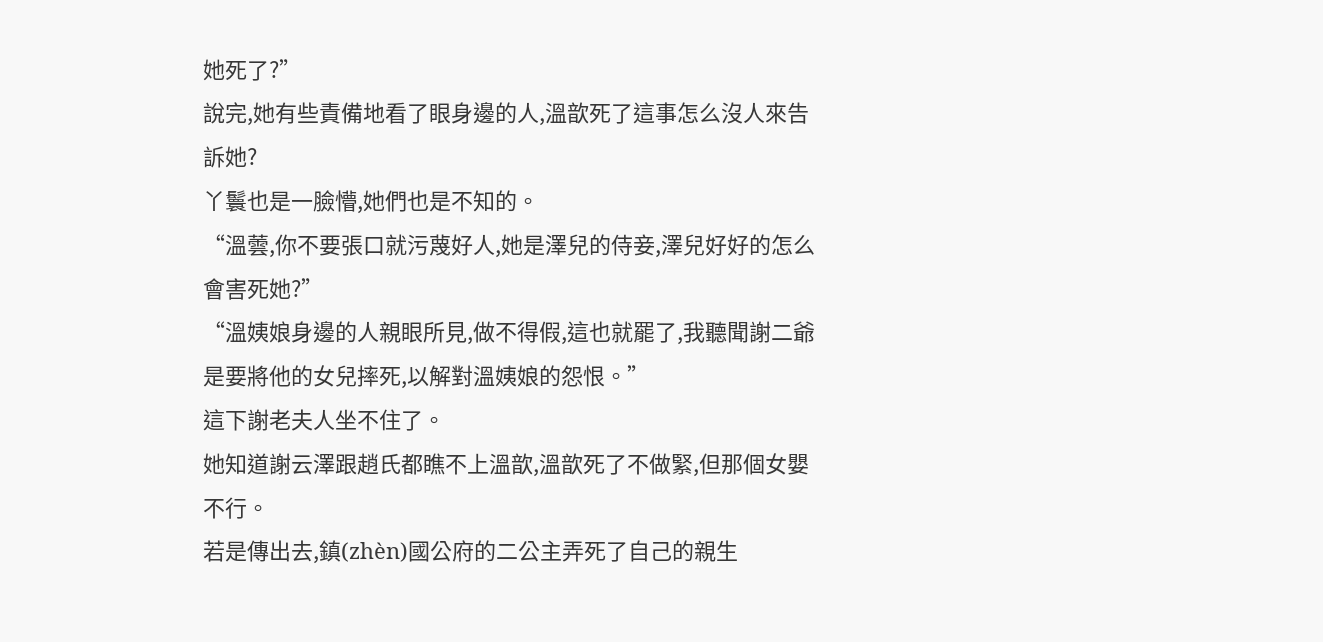她死了?”
說完,她有些責備地看了眼身邊的人,溫歆死了這事怎么沒人來告訴她?
丫鬟也是一臉懵,她們也是不知的。
“溫蕓,你不要張口就污蔑好人,她是澤兒的侍妾,澤兒好好的怎么會害死她?”
“溫姨娘身邊的人親眼所見,做不得假,這也就罷了,我聽聞謝二爺是要將他的女兒摔死,以解對溫姨娘的怨恨。”
這下謝老夫人坐不住了。
她知道謝云澤跟趙氏都瞧不上溫歆,溫歆死了不做緊,但那個女嬰不行。
若是傳出去,鎮(zhèn)國公府的二公主弄死了自己的親生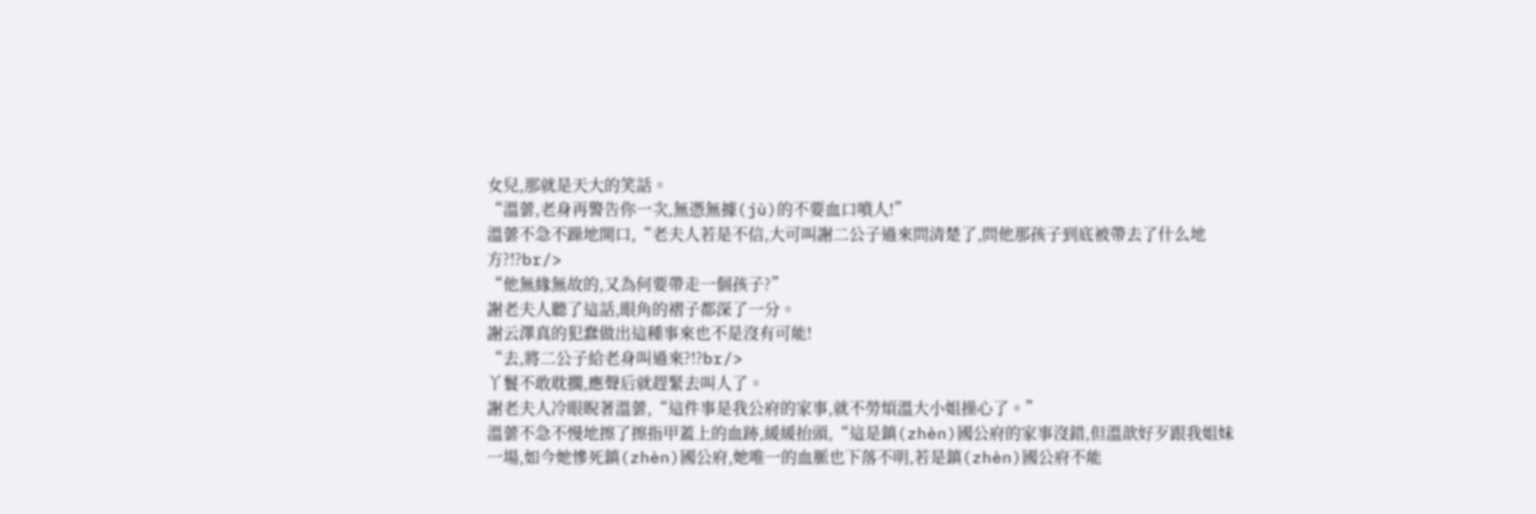女兒,那就是天大的笑話。
“溫蕓,老身再警告你一次,無憑無據(jù)的不要血口噴人!”
溫蕓不急不躁地開口,“老夫人若是不信,大可叫謝二公子過來問清楚了,問他那孩子到底被帶去了什么地方?!?br/>
“他無緣無故的,又為何要帶走一個孩子?”
謝老夫人聽了這話,眼角的褶子都深了一分。
謝云澤真的犯蠢做出這種事來也不是沒有可能!
“去,將二公子給老身叫過來?!?br/>
丫鬟不敢耽擱,應聲后就趕緊去叫人了。
謝老夫人冷眼睨著溫蕓,“這件事是我公府的家事,就不勞煩溫大小姐操心了。”
溫蕓不急不慢地擦了擦指甲蓋上的血跡,緩緩抬頭,“這是鎮(zhèn)國公府的家事沒錯,但溫歆好歹跟我姐妹一場,如今她慘死鎮(zhèn)國公府,她唯一的血脈也下落不明,若是鎮(zhèn)國公府不能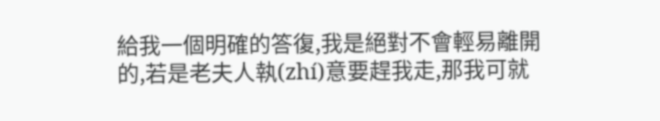給我一個明確的答復,我是絕對不會輕易離開的,若是老夫人執(zhí)意要趕我走,那我可就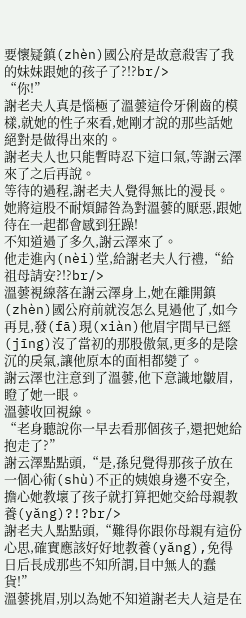要懷疑鎮(zhèn)國公府是故意殺害了我的妹妹跟她的孩子了?!?br/>
“你!”
謝老夫人真是惱極了溫蕓這伶牙俐齒的模樣,就她的性子來看,她剛才說的那些話她絕對是做得出來的。
謝老夫人也只能暫時忍下這口氣,等謝云澤來了之后再說。
等待的過程,謝老夫人覺得無比的漫長。
她將這股不耐煩歸咎為對溫蕓的厭惡,跟她待在一起都會感到狂躁!
不知道過了多久,謝云澤來了。
他走進內(nèi)堂,給謝老夫人行禮,“給祖母請安?!?br/>
溫蕓視線落在謝云澤身上,她在離開鎮(zhèn)國公府前就沒怎么見過他了,如今再見,發(fā)現(xiàn)他眉宇間早已經(jīng)沒了當初的那股傲氣,更多的是陰沉的戾氣,讓他原本的面相都變了。
謝云澤也注意到了溫蕓,他下意識地皺眉,瞪了她一眼。
溫蕓收回視線。
“老身聽說你一早去看那個孩子,還把她給抱走了?”
謝云澤點點頭,“是,孫兒覺得那孩子放在一個心術(shù)不正的姨娘身邊不安全,擔心她教壞了孩子就打算把她交給母親教養(yǎng)?!?br/>
謝老夫人點點頭,“難得你跟你母親有這份心思,確實應該好好地教養(yǎng),免得日后長成那些不知所謂,目中無人的蠢貨!”
溫蕓挑眉,別以為她不知道謝老夫人這是在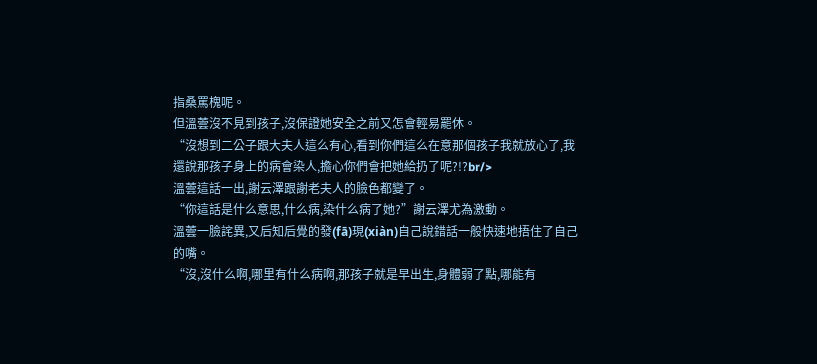指桑罵槐呢。
但溫蕓沒不見到孩子,沒保證她安全之前又怎會輕易罷休。
“沒想到二公子跟大夫人這么有心,看到你們這么在意那個孩子我就放心了,我還說那孩子身上的病會染人,擔心你們會把她給扔了呢?!?br/>
溫蕓這話一出,謝云澤跟謝老夫人的臉色都變了。
“你這話是什么意思,什么病,染什么病了她?”謝云澤尤為激動。
溫蕓一臉詫異,又后知后覺的發(fā)現(xiàn)自己說錯話一般快速地捂住了自己的嘴。
“沒,沒什么啊,哪里有什么病啊,那孩子就是早出生,身體弱了點,哪能有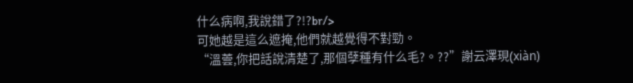什么病啊,我說錯了?!?br/>
可她越是這么遮掩,他們就越覺得不對勁。
“溫蕓,你把話說清楚了,那個孽種有什么毛?。??”謝云澤現(xiàn)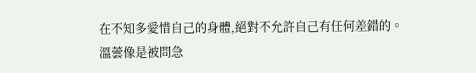在不知多愛惜自己的身體,絕對不允許自己有任何差錯的。
溫蕓像是被問急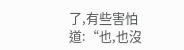了,有些害怕道:“也,也沒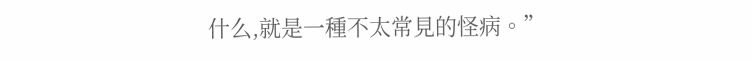什么,就是一種不太常見的怪病。”